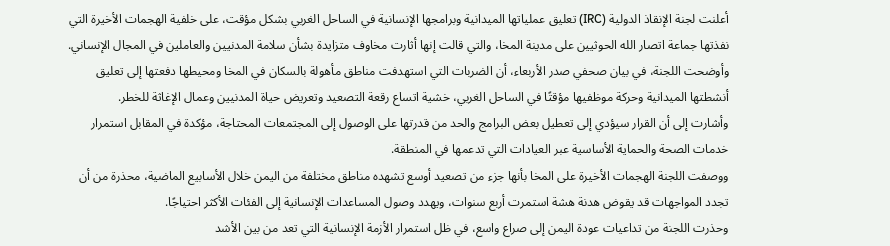أعلنت لجنة الإنقاذ الدولية (IRC) تعليق عملياتها الميدانية وبرامجها الإنسانية في الساحل الغربي بشكل مؤقت، على خلفية الهجمات الأخيرة التي نفذتها جماعة اتصار الله الحوثيين على مدينة المخا، والتي قالت إنها أثارت مخاوف متزايدة بشأن سلامة المدنيين والعاملين في المجال الإنساني.
وأوضحت اللجنة، في بيان صحفي صدر الأربعاء، أن الضربات التي استهدفت مناطق مأهولة بالسكان في المخا ومحيطها دفعتها إلى تعليق أنشطتها الميدانية وحركة موظفيها مؤقتًا في الساحل الغربي، خشية اتساع رقعة التصعيد وتعريض حياة المدنيين وعمال الإغاثة للخطر.
وأشارت إلى أن القرار سيؤدي إلى تعطيل بعض البرامج والحد من قدرتها على الوصول إلى المجتمعات المحتاجة، مؤكدة في المقابل استمرار خدمات الصحة والحماية الأساسية عبر العيادات التي تدعمها في المنطقة.
ووصفت اللجنة الهجمات الأخيرة على المخا بأنها جزء من تصعيد أوسع تشهده مناطق مختلفة من اليمن خلال الأسابيع الماضية، محذرة من أن تجدد المواجهات قد يقوض هدنة هشة استمرت أربع سنوات، ويهدد وصول المساعدات الإنسانية إلى الفئات الأكثر احتياجًا.
وحذرت اللجنة من تداعيات عودة اليمن إلى صراع واسع، في ظل استمرار الأزمة الإنسانية التي تعد من بين الأشد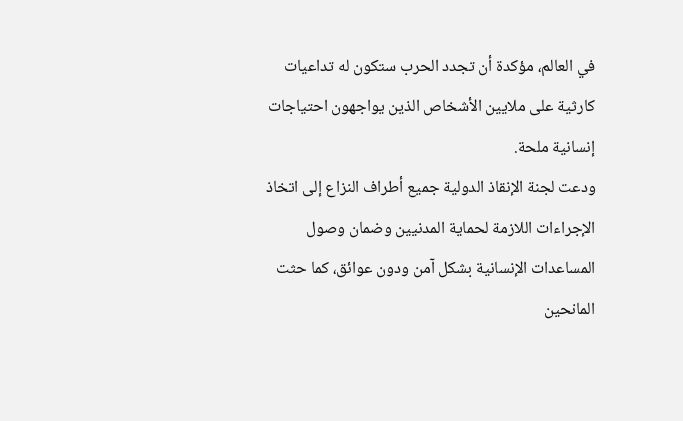في العالم، مؤكدة أن تجدد الحرب ستكون له تداعيات كارثية على ملايين الأشخاص الذين يواجهون احتياجات إنسانية ملحة.
ودعت لجنة الإنقاذ الدولية جميع أطراف النزاع إلى اتخاذ الإجراءات اللازمة لحماية المدنيين وضمان وصول المساعدات الإنسانية بشكل آمن ودون عوائق، كما حثت المانحين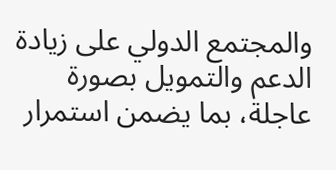والمجتمع الدولي على زيادة الدعم والتمويل بصورة عاجلة، بما يضمن استمرار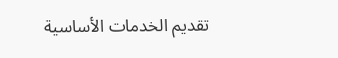تقديم الخدمات الأساسية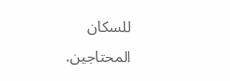للسكان المحتاجين.